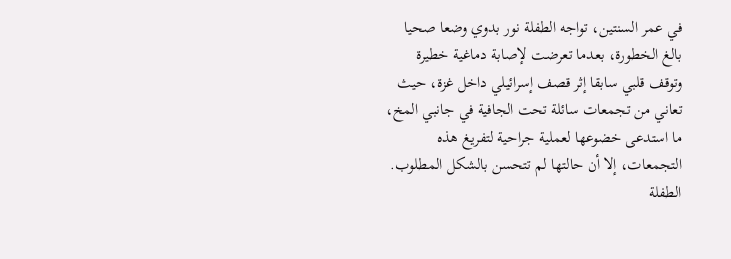في عمر السنتين، تواجه الطفلة نور بدوي وضعا صحيا بالغ الخطورة، بعدما تعرضت لإصابة دماغية خطيرة وتوقف قلبي سابقا إثر قصف إسرائيلي داخل غزة، حيث تعاني من تجمعات سائلة تحت الجافية في جانبي المخ، ما استدعى خضوعها لعملية جراحية لتفريغ هذه التجمعات، إلا أن حالتها لم تتحسن بالشكل المطلوب.
الطفلة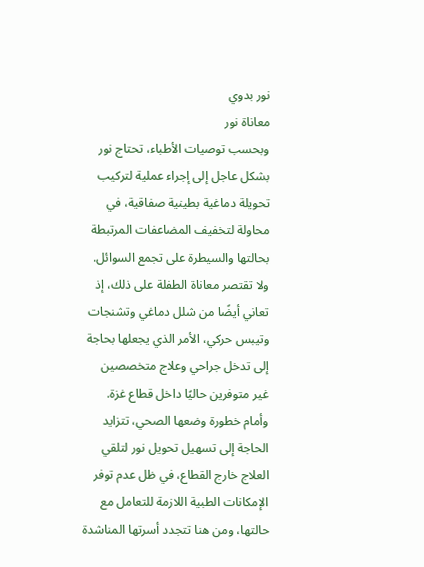نور بدوي
معاناة نور
وبحسب توصيات الأطباء، تحتاج نور بشكل عاجل إلى إجراء عملية لتركيب تحويلة دماغية بطينية صفاقية، في محاولة لتخفيف المضاعفات المرتبطة بحالتها والسيطرة على تجمع السوائل.
ولا تقتصر معاناة الطفلة على ذلك، إذ تعاني أيضًا من شلل دماغي وتشنجات وتيبس حركي، الأمر الذي يجعلها بحاجة إلى تدخل جراحي وعلاج متخصصين غير متوفرين حاليًا داخل قطاع غزة.
وأمام خطورة وضعها الصحي، تتزايد الحاجة إلى تسهيل تحويل نور لتلقي العلاج خارج القطاع، في ظل عدم توفر الإمكانات الطبية اللازمة للتعامل مع حالتها، ومن هنا تتجدد أسرتها المناشدة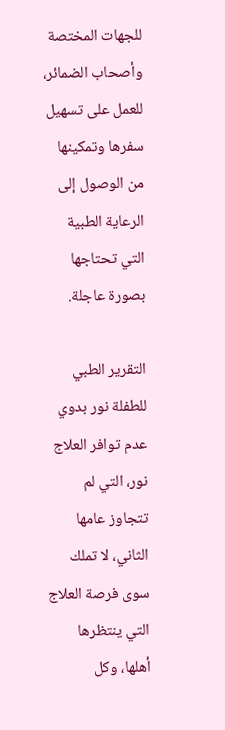للجهات المختصة وأصحاب الضمائر، للعمل على تسهيل سفرها وتمكينها من الوصول إلى الرعاية الطبية التي تحتاجها بصورة عاجلة.

التقرير الطبي للطفلة نور بدوي
عدم توافر العلاج
نور، التي لم تتجاوز عامها الثاني، لا تملك سوى فرصة العلاج التي ينتظرها أهلها، وكل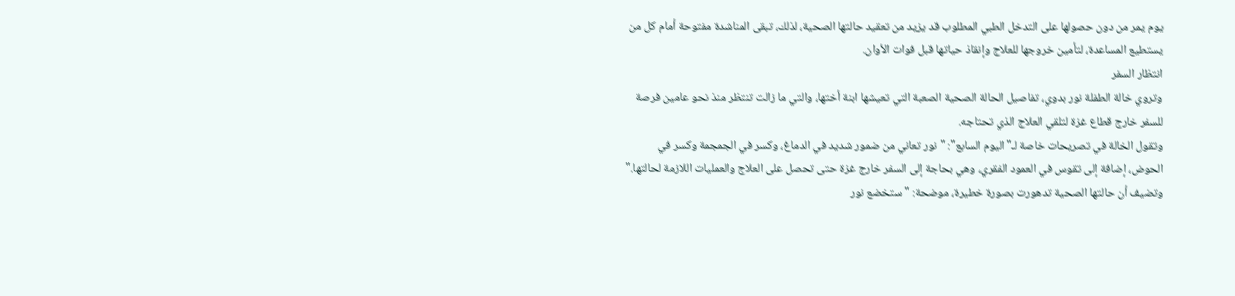يوم يمر من دون حصولها على التدخل الطبي المطلوب قد يزيد من تعقيد حالتها الصحية، لذلك، تبقى المناشدة مفتوحة أمام كل من يستطيع المساعدة، لتأمين خروجها للعلاج وإنقاذ حياتها قبل فوات الأوان.
انتظار السفر
وتروي خالة الطفلة نور بدوي، تفاصيل الحالة الصحية الصعبة التي تعيشها ابنة أختها، والتي ما زالت تنتظر منذ نحو عامين فرصة للسفر خارج قطاع غزة لتلقي العلاج الذي تحتاجه.
وتقول الخالة في تصريحات خاصة لـ"اليوم السابع": "نور تعاني من ضمور شديد في الدماغ، وكسر في الجمجمة وكسر في الحوض، إضافة إلى تقوس في العمود الفقري، وهي بحاجة إلى السفر خارج غزة حتى تحصل على العلاج والعمليات اللازمة لحالتها."
وتضيف أن حالتها الصحية تدهورت بصورة خطيرة، موضحة: "ستخضع نور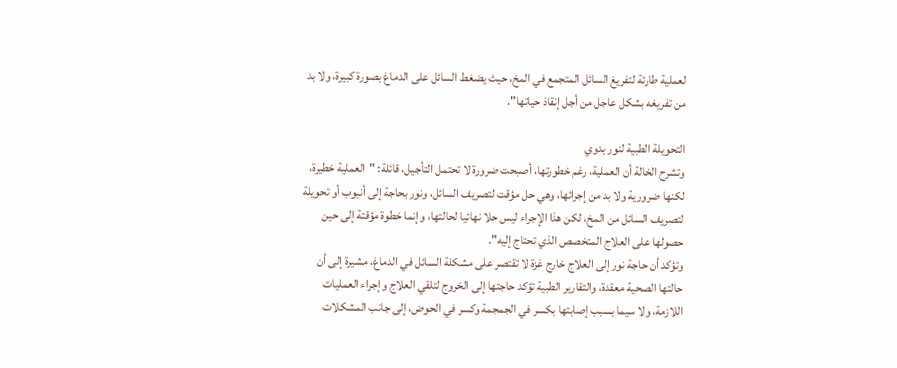لعملية طارئة لتفريغ السائل المتجمع في المخ، حيث يضغط السائل على الدماغ بصورة كبيرة، ولا بد من تفريغه بشكل عاجل من أجل إنقاذ حياتها".

التحويلة الطبية لنور بدوي
وتشرح الخالة أن العملية، رغم خطورتها، أصبحت ضرورة لا تحتمل التأجيل، قائلة: "العملية خطيرة، لكنها ضرورية ولا بد من إجرائها، وهي حل مؤقت لتصريف السائل، ونور بحاجة إلى أنبوب أو تحويلة لتصريف السائل من المخ، لكن هذا الإجراء ليس حلا نهائيا لحالتها، وإنما خطوة مؤقتة إلى حين حصولها على العلاج المتخصص الذي تحتاج إليه".
وتؤكد أن حاجة نور إلى العلاج خارج غزة لا تقتصر على مشكلة السائل في الدماغ، مشيرة إلى أن حالتها الصحية معقدة، والتقارير الطبية تؤكد حاجتها إلى الخروج لتلقي العلاج وإجراء العمليات اللازمة، ولا سيما بسبب إصابتها بكسر في الجمجمة وكسر في الحوض، إلى جانب المشكلات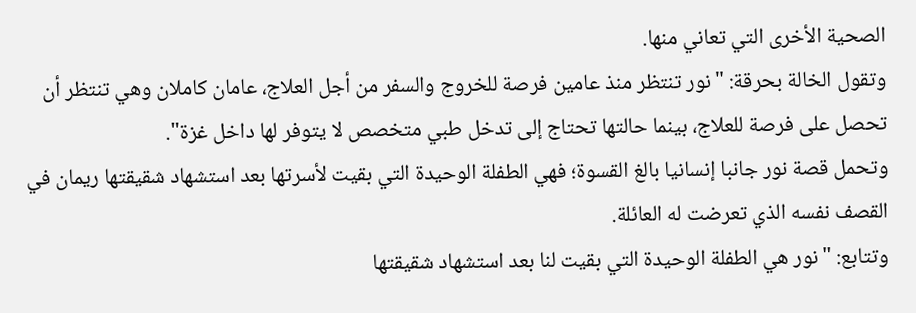الصحية الأخرى التي تعاني منها.
وتقول الخالة بحرقة: "نور تنتظر منذ عامين فرصة للخروج والسفر من أجل العلاج، عامان كاملان وهي تنتظر أن تحصل على فرصة للعلاج، بينما حالتها تحتاج إلى تدخل طبي متخصص لا يتوفر لها داخل غزة".
وتحمل قصة نور جانبا إنسانيا بالغ القسوة؛ فهي الطفلة الوحيدة التي بقيت لأسرتها بعد استشهاد شقيقتها ريمان في القصف نفسه الذي تعرضت له العائلة.
وتتابع: "نور هي الطفلة الوحيدة التي بقيت لنا بعد استشهاد شقيقتها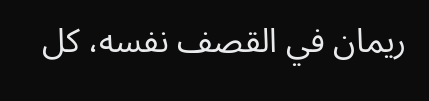ريمان في القصف نفسه، كل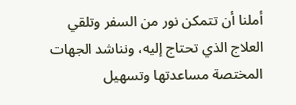أملنا أن تتمكن نور من السفر وتلقي العلاج الذي تحتاج إليه، ونناشد الجهات المختصة مساعدتها وتسهيل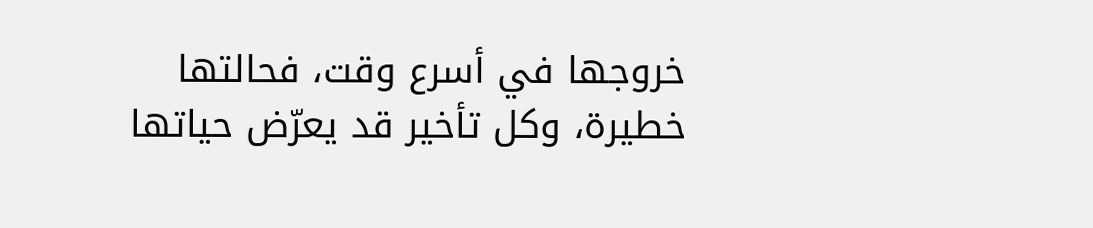خروجها في أسرع وقت، فحالتها خطيرة، وكل تأخير قد يعرّض حياتها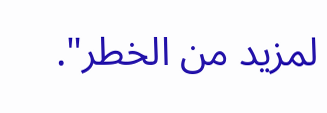لمزيد من الخطر".